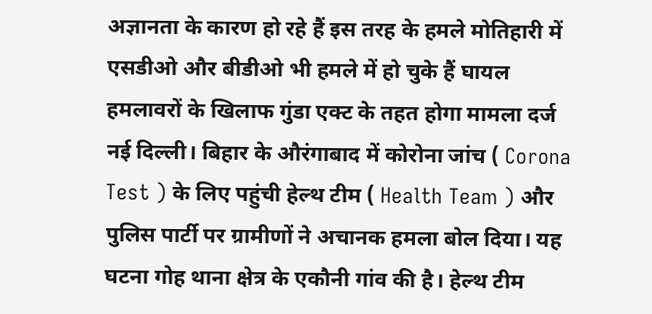अज्ञानता के कारण हो रहे हैं इस तरह के हमले मोतिहारी में एसडीओ और बीडीओ भी हमले में हो चुके हैं घायल हमलावरों के खिलाफ गुंडा एक्ट के तहत होगा मामला दर्ज
नई दिल्ली। बिहार के औरंगाबाद में कोरोना जांच ( Corona Test ) के लिए पहुंची हेल्थ टीम ( Health Team ) और पुलिस पार्टी पर ग्रामीणों ने अचानक हमला बोल दिया। यह घटना गोह थाना क्षेत्र के एकौनी गांव की है। हेल्थ टीम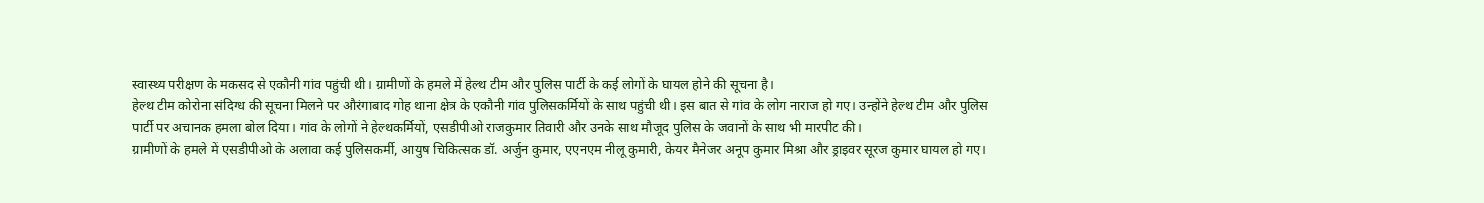स्वास्थ्य परीक्षण के मकसद से एकौनी गांव पहुंची थी। ग्रामीणों के हमले में हेल्थ टीम और पुलिस पार्टी के कई लोगों के घायल होने की सूचना है।
हेल्थ टीम कोरोना संदिग्ध की सूचना मिलने पर औरंगाबाद गोह थाना क्षेत्र के एकौनी गांव पुलिसकर्मियों के साथ पहुंची थी। इस बात से गांव के लोग नाराज हो गए। उन्होंने हेल्थ टीम और पुलिस पार्टी पर अचानक हमला बोल दिया। गांव के लोगों ने हेल्थकर्मियों, एसडीपीओ राजकुमार तिवारी और उनके साथ मौजूद पुलिस के जवानों के साथ भी मारपीट की।
ग्रामीणों के हमले में एसडीपीओ के अलावा कई पुलिसकर्मी, आयुष चिकित्सक डॉ. अर्जुन कुमार, एएनएम नीलू कुमारी, केयर मैनेजर अनूप कुमार मिश्रा और ड्राइवर सूरज कुमार घायल हो गए।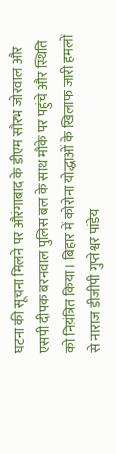घटना की सूचना मिलने पर औरंगाबाद के डीएम सौरभ जोरवाल और एसपी दीपक बरनवाल पुलिस बल के साथ मौके पर पहुंचे और स्थिति को निय़ंत्रित किया। बिहार में कोरोना योद्धाओं के खिलाफ जारी हमलों से नाराज डीजीपी गुप्तेश्वर पांडेय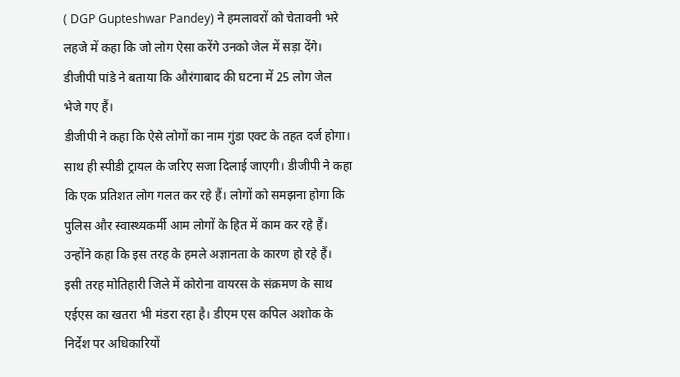( DGP Gupteshwar Pandey) ने हमलावरों को चेतावनी भरे लहजे में कहा कि जो लोग ऐसा करेंगे उनको जेल में सड़ा देंगे। डीजीपी पांडे ने बताया कि औरंगाबाद की घटना में 25 लोग जेल भेजे गए हैं।
डीजीपी ने कहा कि ऐसे लोगों का नाम गुंडा एक्ट के तहत दर्ज होगा। साथ ही स्पीडी ट्रायल के जरिए सजा दिलाई जाएगी। डीजीपी ने कहा कि एक प्रतिशत लोग गलत कर रहे हैं। लोगों को समझना होगा कि पुलिस और स्वास्थ्यकर्मी आम लोगों के हित में काम कर रहे हैं। उन्होंने कहा कि इस तरह के हमले अज्ञानता के कारण हो रहे हैं।
इसी तरह मोतिहारी जिले में कोरोना वायरस के संक्रमण के साथ एईएस का खतरा भी मंडरा रहा है। डीएम एस कपिल अशोक के निर्देश पर अधिकारियों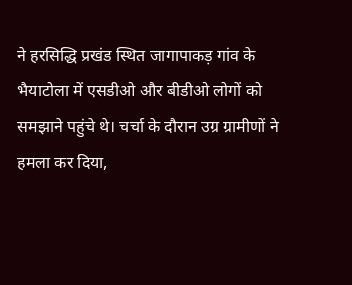ने हरसिद्धि प्रखंड स्थित जागापाकड़ गांव के भैयाटोला में एसडीओ और बीडीओ लोगों को समझाने पहुंचे थे। चर्चा के दौरान उग्र ग्रामीणों ने हमला कर दिया,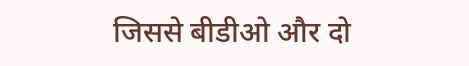जिससे बीडीओ और दो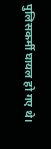पुलिसकर्मी घायल हो गए थे।